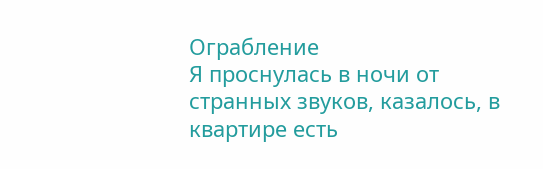Ограбление
Я проснулась в ночи от странных звуков, казалось, в квартире есть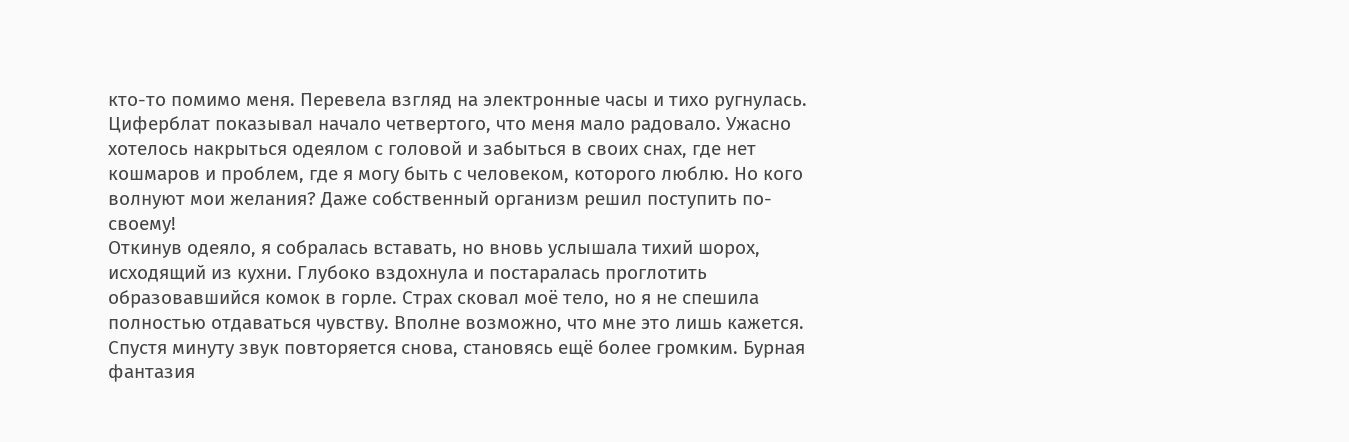кто-то помимо меня. Перевела взгляд на электронные часы и тихо ругнулась. Циферблат показывал начало четвертого, что меня мало радовало. Ужасно хотелось накрыться одеялом с головой и забыться в своих снах, где нет кошмаров и проблем, где я могу быть с человеком, которого люблю. Но кого волнуют мои желания? Даже собственный организм решил поступить по-своему!
Откинув одеяло, я собралась вставать, но вновь услышала тихий шорох, исходящий из кухни. Глубоко вздохнула и постаралась проглотить образовавшийся комок в горле. Страх сковал моё тело, но я не спешила полностью отдаваться чувству. Вполне возможно, что мне это лишь кажется. Спустя минуту звук повторяется снова, становясь ещё более громким. Бурная фантазия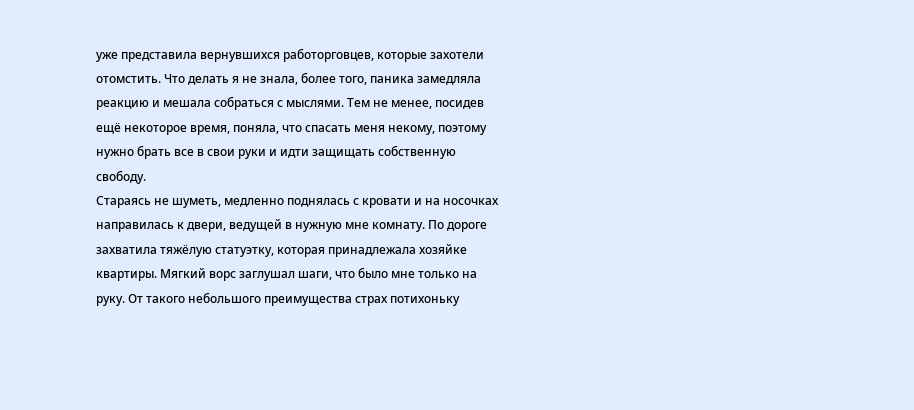уже представила вернувшихся работорговцев, которые захотели отомстить. Что делать я не знала, более того, паника замедляла реакцию и мешала собраться с мыслями. Тем не менее, посидев ещё некоторое время, поняла, что спасать меня некому, поэтому нужно брать все в свои руки и идти защищать собственную свободу.
Стараясь не шуметь, медленно поднялась с кровати и на носочках направилась к двери, ведущей в нужную мне комнату. По дороге захватила тяжёлую статуэтку, которая принадлежала хозяйке квартиры. Мягкий ворс заглушал шаги, что было мне только на руку. От такого небольшого преимущества страх потихоньку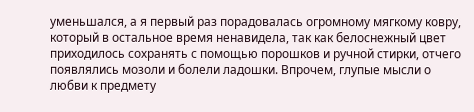уменьшался, а я первый раз порадовалась огромному мягкому ковру, который в остальное время ненавидела, так как белоснежный цвет приходилось сохранять с помощью порошков и ручной стирки, отчего появлялись мозоли и болели ладошки. Впрочем, глупые мысли о любви к предмету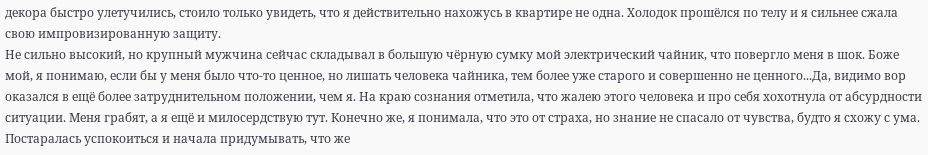декора быстро улетучились, стоило только увидеть, что я действительно нахожусь в квартире не одна. Холодок прошёлся по телу и я сильнее сжала свою импровизированную защиту.
Не сильно высокий, но крупный мужчина сейчас складывал в большую чёрную сумку мой электрический чайник, что повергло меня в шок. Боже мой, я понимаю, если бы у меня было что-то ценное, но лишать человека чайника, тем более уже старого и совершенно не ценного...Да, видимо вор оказался в ещё более затруднительном положении, чем я. На краю сознания отметила, что жалею этого человека и про себя хохотнула от абсурдности ситуации. Меня грабят, а я ещё и милосердствую тут. Конечно же, я понимала, что это от страха, но знание не спасало от чувства, будто я схожу с ума.
Постаралась успокоиться и начала придумывать, что же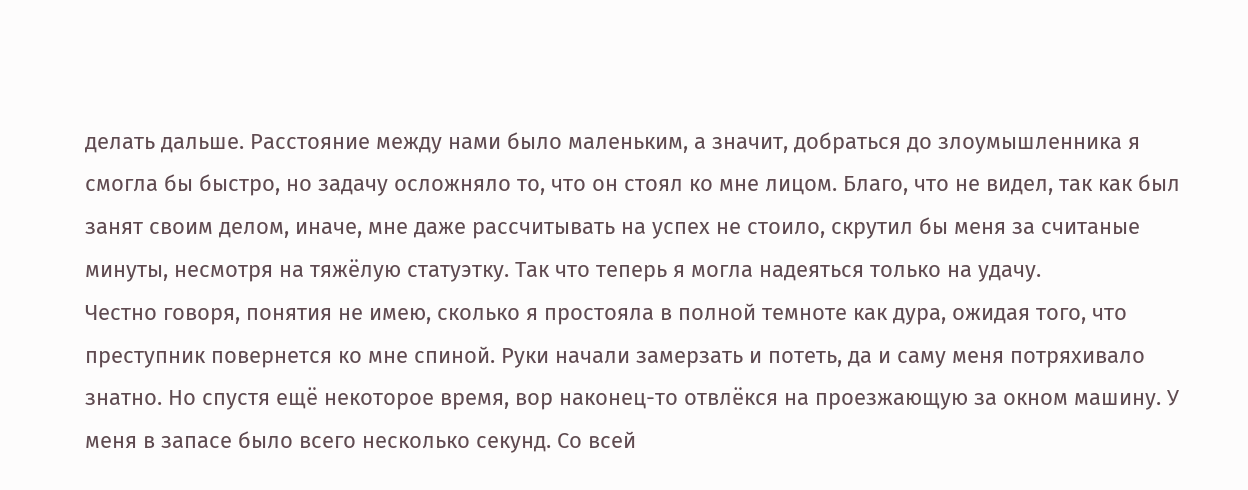делать дальше. Расстояние между нами было маленьким, а значит, добраться до злоумышленника я смогла бы быстро, но задачу осложняло то, что он стоял ко мне лицом. Благо, что не видел, так как был занят своим делом, иначе, мне даже рассчитывать на успех не стоило, скрутил бы меня за считаные минуты, несмотря на тяжёлую статуэтку. Так что теперь я могла надеяться только на удачу.
Честно говоря, понятия не имею, сколько я простояла в полной темноте как дура, ожидая того, что преступник повернется ко мне спиной. Руки начали замерзать и потеть, да и саму меня потряхивало знатно. Но спустя ещё некоторое время, вор наконец-то отвлёкся на проезжающую за окном машину. У меня в запасе было всего несколько секунд. Со всей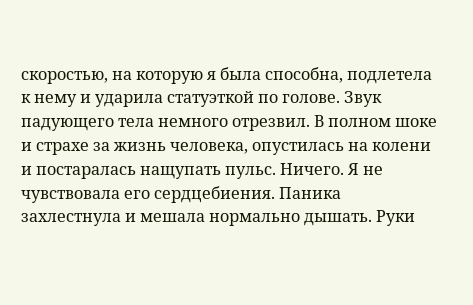скоростью, на которую я была способна, подлетела к нему и ударила статуэткой по голове. Звук падующего тела немного отрезвил. В полном шоке и страхе за жизнь человека, опустилась на колени и постаралась нащупать пульс. Ничего. Я не чувствовала его сердцебиения. Паника захлестнула и мешала нормально дышать. Руки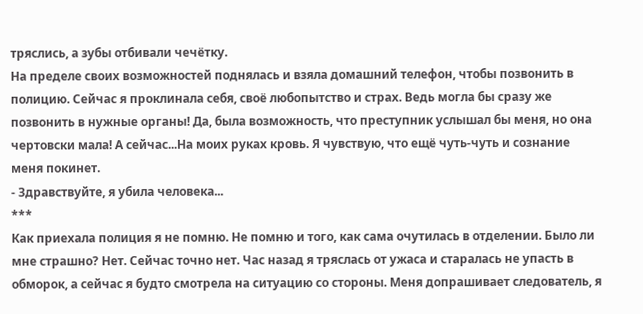тряслись, а зубы отбивали чечётку.
На пределе своих возможностей поднялась и взяла домашний телефон, чтобы позвонить в полицию. Сейчас я проклинала себя, своё любопытство и страх. Ведь могла бы сразу же позвонить в нужные органы! Да, была возможность, что преступник услышал бы меня, но она чертовски мала! А сейчас...На моих руках кровь. Я чувствую, что ещё чуть-чуть и сознание меня покинет.
- Здравствуйте, я убила человека...
***
Как приехала полиция я не помню. Не помню и того, как сама очутилась в отделении. Было ли мне страшно? Нет. Сейчас точно нет. Час назад я тряслась от ужаса и старалась не упасть в обморок, а сейчас я будто смотрела на ситуацию со стороны. Меня допрашивает следователь, я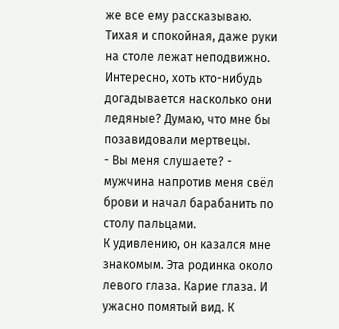же все ему рассказываю. Тихая и спокойная, даже руки на столе лежат неподвижно. Интересно, хоть кто-нибудь догадывается насколько они ледяные? Думаю, что мне бы позавидовали мертвецы.
- Вы меня слушаете? - мужчина напротив меня свёл брови и начал барабанить по столу пальцами.
К удивлению, он казался мне знакомым. Эта родинка около левого глаза. Карие глаза. И ужасно помятый вид. К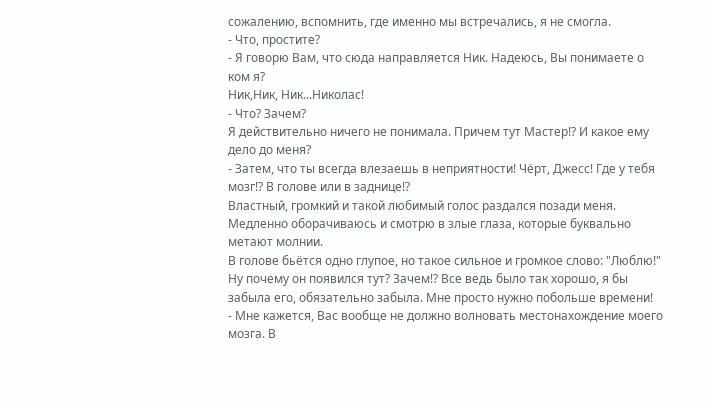сожалению, вспомнить, где именно мы встречались, я не смогла.
- Что, простите?
- Я говорю Вам, что сюда направляется Ник. Надеюсь, Вы понимаете о ком я?
Ник,Ник, Ник...Николас!
- Что? Зачем?
Я действительно ничего не понимала. Причем тут Мастер!? И какое ему дело до меня?
- Затем, что ты всегда влезаешь в неприятности! Чёрт, Джесс! Где у тебя мозг!? В голове или в заднице!?
Властный, громкий и такой любимый голос раздался позади меня. Медленно оборачиваюсь и смотрю в злые глаза, которые буквально метают молнии.
В голове бьётся одно глупое, но такое сильное и громкое слово: "Люблю!"
Ну почему он появился тут? Зачем!? Все ведь было так хорошо, я бы забыла его, обязательно забыла. Мне просто нужно побольше времени!
- Мне кажется, Вас вообще не должно волновать местонахождение моего мозга. В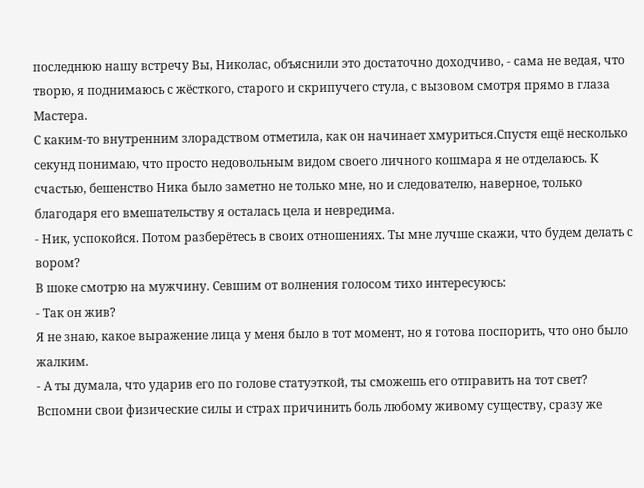последнюю нашу встречу Вы, Николас, объяснили это достаточно доходчиво, - сама не ведая, что творю, я поднимаюсь с жёсткого, старого и скрипучего стула, с вызовом смотря прямо в глаза Мастера.
С каким-то внутренним злорадством отметила, как он начинает хмуриться.Спустя ещё несколько секунд понимаю, что просто недовольным видом своего личного кошмара я не отделаюсь. К счастью, бешенство Ника было заметно не только мне, но и следователю, наверное, только благодаря его вмешательству я осталась цела и невредима.
- Ник, успокойся. Потом разберётесь в своих отношениях. Ты мне лучше скажи, что будем делать с вором?
В шоке смотрю на мужчину. Севшим от волнения голосом тихо интересуюсь:
- Так он жив?
Я не знаю, какое выражение лица у меня было в тот момент, но я готова поспорить, что оно было жалким.
- А ты думала, что ударив его по голове статуэткой, ты сможешь его отправить на тот свет? Вспомни свои физические силы и страх причинить боль любому живому существу, сразу же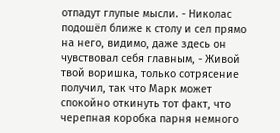отпадут глупые мысли. - Николас подошёл ближе к столу и сел прямо на него, видимо, даже здесь он чувствовал себя главным, - Живой твой воришка, только сотрясение получил, так что Марк может спокойно откинуть тот факт, что черепная коробка парня немного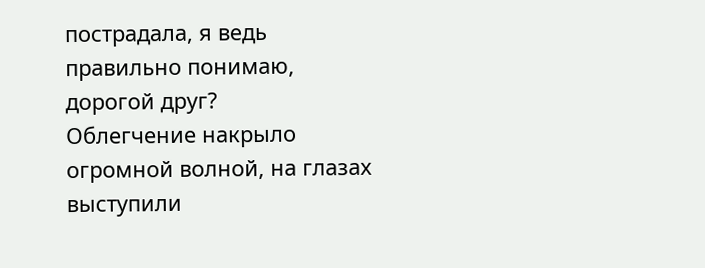пострадала, я ведь правильно понимаю, дорогой друг?
Облегчение накрыло огромной волной, на глазах выступили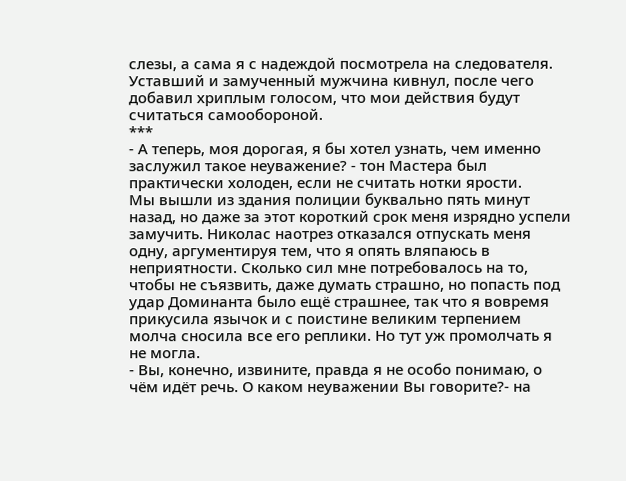слезы, а сама я с надеждой посмотрела на следователя.
Уставший и замученный мужчина кивнул, после чего добавил хриплым голосом, что мои действия будут считаться самообороной.
***
- А теперь, моя дорогая, я бы хотел узнать, чем именно заслужил такое неуважение? - тон Мастера был практически холоден, если не считать нотки ярости.
Мы вышли из здания полиции буквально пять минут назад, но даже за этот короткий срок меня изрядно успели замучить. Николас наотрез отказался отпускать меня одну, аргументируя тем, что я опять вляпаюсь в неприятности. Сколько сил мне потребовалось на то, чтобы не съязвить, даже думать страшно, но попасть под удар Доминанта было ещё страшнее, так что я вовремя прикусила язычок и с поистине великим терпением молча сносила все его реплики. Но тут уж промолчать я не могла.
- Вы, конечно, извините, правда я не особо понимаю, о чём идёт речь. О каком неуважении Вы говорите?- на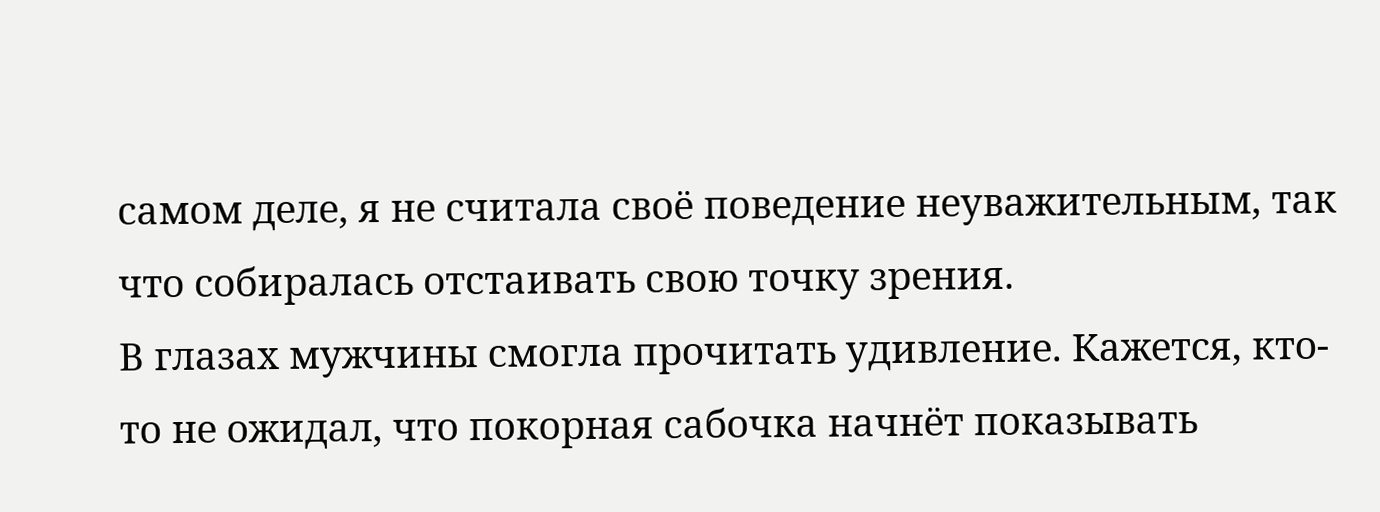самом деле, я не считала своё поведение неуважительным, так что собиралась отстаивать свою точку зрения.
В глазах мужчины смогла прочитать удивление. Кажется, кто-то не ожидал, что покорная сабочка начнёт показывать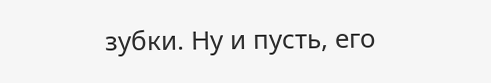зубки. Ну и пусть, его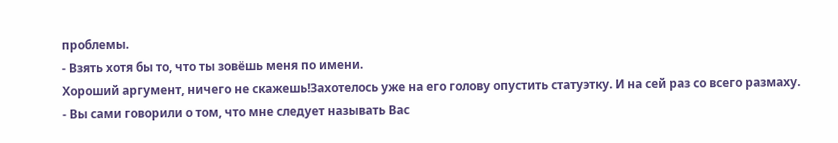проблемы.
- Взять хотя бы то, что ты зовёшь меня по имени.
Хороший аргумент, ничего не скажешь!Захотелось уже на его голову опустить статуэтку. И на сей раз со всего размаху.
- Вы сами говорили о том, что мне следует называть Вас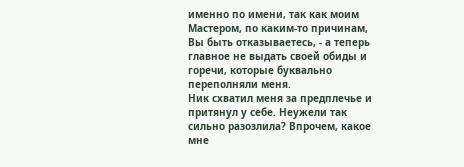именно по имени, так как моим Мастером, по каким-то причинам, Вы быть отказываетесь, - а теперь главное не выдать своей обиды и горечи, которые буквально переполняли меня.
Ник схватил меня за предплечье и притянул у себе. Неужели так сильно разозлила? Впрочем, какое мне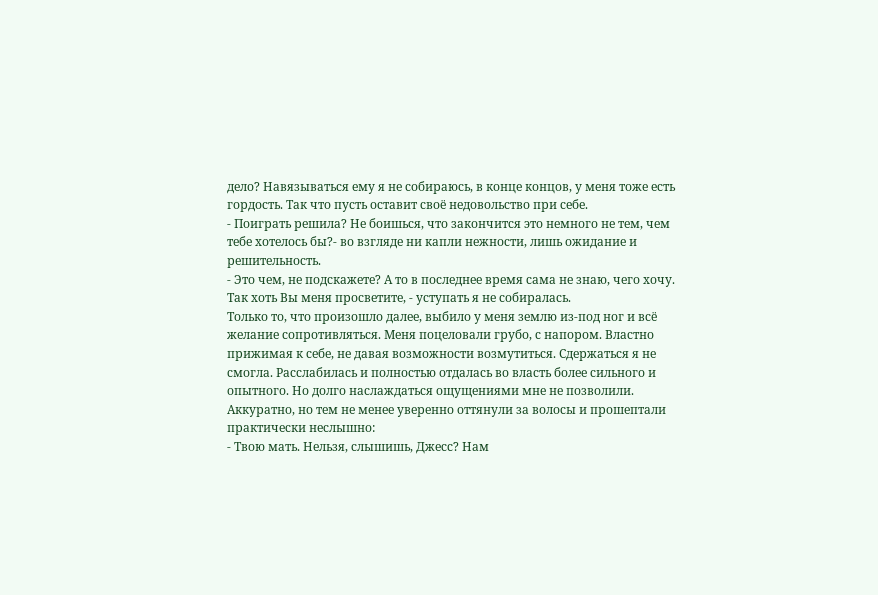дело? Навязываться ему я не собираюсь, в конце концов, у меня тоже есть гордость. Так что пусть оставит своё недовольство при себе.
- Поиграть решила? Не боишься, что закончится это немного не тем, чем тебе хотелось бы?- во взгляде ни капли нежности, лишь ожидание и решительность.
- Это чем, не подскажете? А то в последнее время сама не знаю, чего хочу. Так хоть Вы меня просветите, - уступать я не собиралась.
Только то, что произошло далее, выбило у меня землю из-под ног и всё желание сопротивляться. Меня поцеловали грубо, с напором. Властно прижимая к себе, не давая возможности возмутиться. Сдержаться я не смогла. Расслабилась и полностью отдалась во власть более сильного и опытного. Но долго наслаждаться ощущениями мне не позволили. Аккуратно, но тем не менее уверенно оттянули за волосы и прошептали практически неслышно:
- Твою мать. Нельзя, слышишь, Джесс? Нам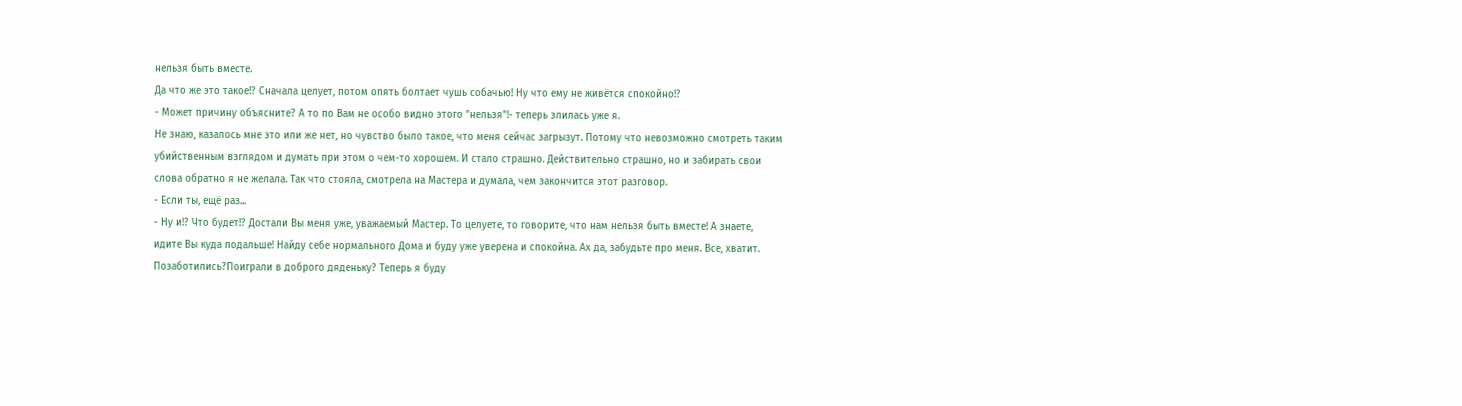нельзя быть вместе.
Да что же это такое!? Сначала целует, потом опять болтает чушь собачью! Ну что ему не живётся спокойно!?
- Может причину объясните? А то по Вам не особо видно этого "нельзя"!- теперь злилась уже я.
Не знаю, казалось мне это или же нет, но чувство было такое, что меня сейчас загрызут. Потому что невозможно смотреть таким убийственным взглядом и думать при этом о чем-то хорошем. И стало страшно. Действительно страшно, но и забирать свои слова обратно я не желала. Так что стояла, смотрела на Мастера и думала, чем закончится этот разговор.
- Если ты, ещё раз...
- Ну и!? Что будет!? Достали Вы меня уже, уважаемый Мастер. То целуете, то говорите, что нам нельзя быть вместе! А знаете, идите Вы куда подальше! Найду себе нормального Дома и буду уже уверена и спокойна. Ах да, забудьте про меня. Все, хватит. Позаботились?Поиграли в доброго дяденьку? Теперь я буду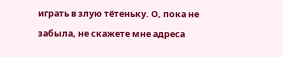играть в злую тётеньку. О, пока не забыла, не скажете мне адреса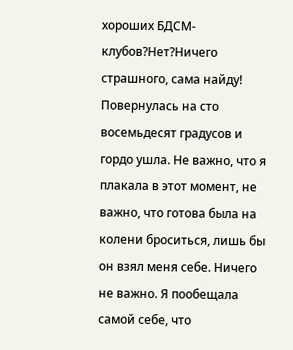хороших БДСМ-клубов?Нет?Ничего страшного, сама найду!
Повернулась на сто восемьдесят градусов и гордо ушла. Не важно, что я плакала в этот момент, не важно, что готова была на колени броситься, лишь бы он взял меня себе. Ничего не важно. Я пообещала самой себе, что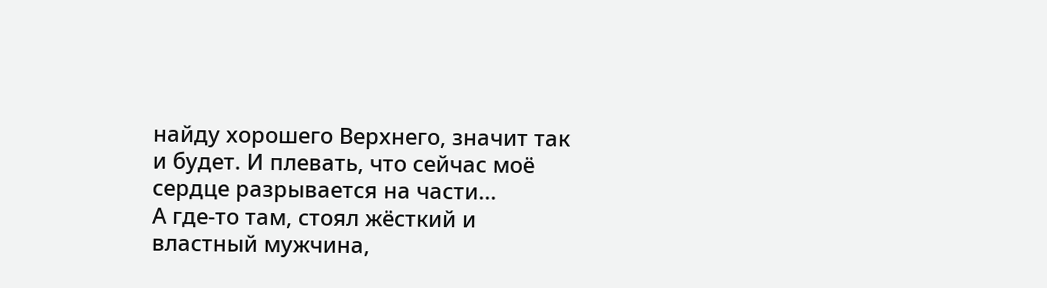найду хорошего Верхнего, значит так и будет. И плевать, что сейчас моё сердце разрывается на части...
А где-то там, стоял жёсткий и властный мужчина,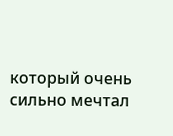который очень сильно мечтал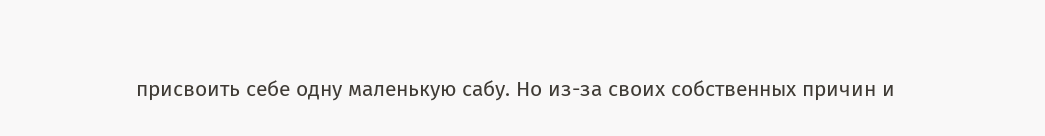присвоить себе одну маленькую сабу. Но из-за своих собственных причин и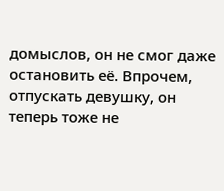домыслов, он не смог даже остановить её. Впрочем, отпускать девушку, он теперь тоже не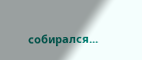собирался...